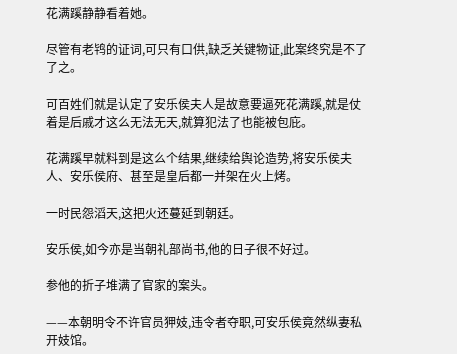花满蹊静静看着她。

尽管有老鸨的证词,可只有口供,缺乏关键物证,此案终究是不了了之。

可百姓们就是认定了安乐侯夫人是故意要逼死花满蹊,就是仗着是后戚才这么无法无天,就算犯法了也能被包庇。

花满蹊早就料到是这么个结果,继续给舆论造势,将安乐侯夫人、安乐侯府、甚至是皇后都一并架在火上烤。

一时民怨滔天,这把火还蔓延到朝廷。

安乐侯,如今亦是当朝礼部尚书,他的日子很不好过。

参他的折子堆满了官家的案头。

——本朝明令不许官员狎妓,违令者夺职,可安乐侯竟然纵妻私开妓馆。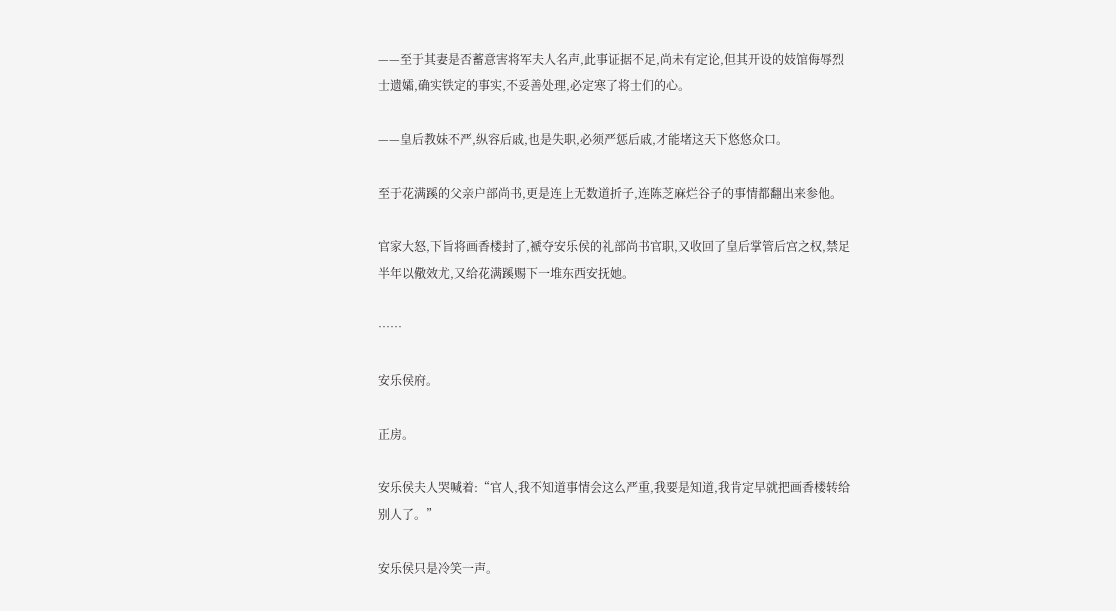——至于其妻是否蓄意害将军夫人名声,此事证据不足,尚未有定论,但其开设的妓馆侮辱烈士遗孀,确实铁定的事实,不妥善处理,必定寒了将士们的心。

——皇后教妹不严,纵容后戚,也是失职,必须严惩后戚,才能堵这天下悠悠众口。

至于花满蹊的父亲户部尚书,更是连上无数道折子,连陈芝麻烂谷子的事情都翻出来参他。

官家大怒,下旨将画香楼封了,褫夺安乐侯的礼部尚书官职,又收回了皇后掌管后宫之权,禁足半年以儆效尤,又给花满蹊赐下一堆东西安抚她。

……

安乐侯府。

正房。

安乐侯夫人哭喊着:“官人,我不知道事情会这么严重,我要是知道,我肯定早就把画香楼转给别人了。”

安乐侯只是冷笑一声。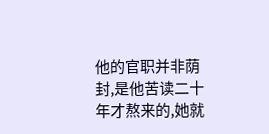他的官职并非荫封,是他苦读二十年才熬来的,她就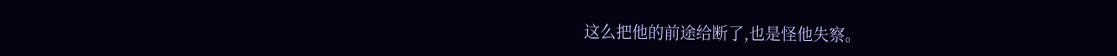这么把他的前途给断了,也是怪他失察。